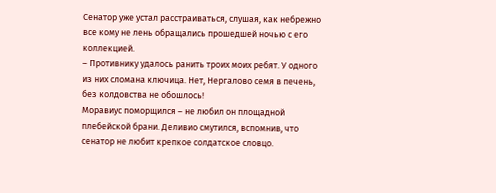Сенатор уже устал расстраиваться, слушая, как небрежно все кому не лень обращались прошедшей ночью с его коллекцией.
– Противнику удалось ранить троих моих ребят. У одного из них сломана ключица. Нет, Нергалово семя в печень, без колдовства не обошлось!
Моравиус поморщился – не любил он площадной плебейской брани. Деливио смутился, вспомнив, что сенатор не любит крепкое солдатское словцо.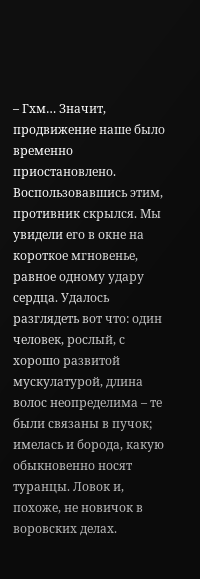– Гхм… Значит, продвижение наше было временно приостановлено. Воспользовавшись этим, противник скрылся. Мы увидели его в окне на короткое мгновенье, равное одному удару сердца. Удалось разглядеть вот что: один человек, рослый, с хорошо развитой мускулатурой, длина волос неопределима – те были связаны в пучок; имелась и борода, какую обыкновенно носят туранцы. Ловок и, похоже, не новичок в воровских делах.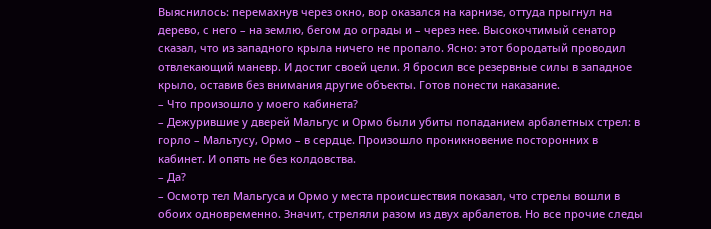Выяснилось: перемахнув через окно, вор оказался на карнизе, оттуда прыгнул на дерево, с него – на землю, бегом до ограды и – через нее. Высокочтимый сенатор сказал, что из западного крыла ничего не пропало. Ясно: этот бородатый проводил отвлекающий маневр. И достиг своей цели. Я бросил все резервные силы в западное крыло, оставив без внимания другие объекты. Готов понести наказание.
– Что произошло у моего кабинета?
– Дежурившие у дверей Мальгус и Ормо были убиты попаданием арбалетных стрел: в горло – Мальтусу, Ормо – в сердце. Произошло проникновение посторонних в кабинет. И опять не без колдовства.
– Да?
– Осмотр тел Мальгуса и Ормо у места происшествия показал, что стрелы вошли в обоих одновременно. Значит, стреляли разом из двух арбалетов. Но все прочие следы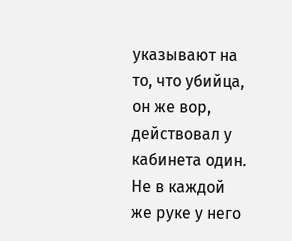указывают на то, что убийца, он же вор, действовал у кабинета один. Не в каждой же руке у него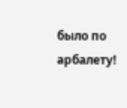было по арбалету!